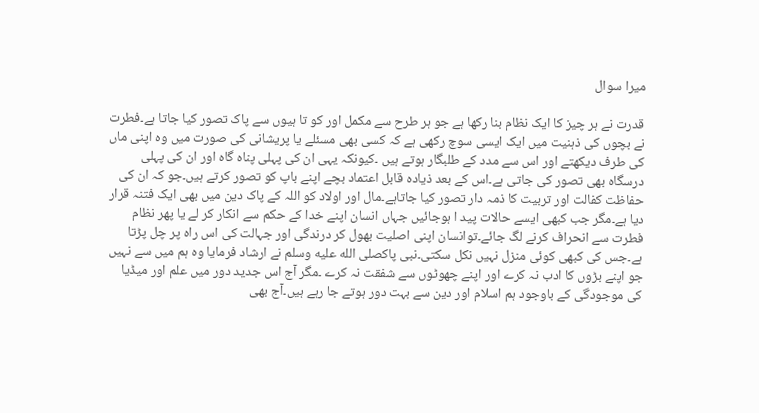میرا سوال

قدرت نے ہر چیز کا ایک نظام بنا رکھا ہے جو ہر طرح سے مکمل اور کو تا ہیوں سے پاک تصور کیا جاتا ہے۔فطرت نے بچوں کی ذہنیت میں ایک ایسی سوچ رکھی ہے کہ کسی بھی مسئلے یا پریشانی کی صورت میں وہ اپنی ماں کی طرف دیکھتے اور اس سے مدد کے طلبگار ہوتے ہیں ۔کیونکہ یہی ان کی پہلی پناہ گاہ اور ان کی پہلی درسگاہ بھی تصور کی جاتی ہے۔اس کے بعد ذیادہ قابل اعتماد بچے اپنے باپ کو تصور کرتے ہیں۔جو کہ ان کی حفاظت کفالت اور تربیت کا ذمہ دار تصور کیا جاتاہے۔مال اور اولاد کو اللہ کے پاک دین میں بھی ایک فتنہ قرار دیا ہے۔مگر جب کبھی ایسے حالات پید ا ہوجائیں جہاں انسان اپنے خدا کے حکم سے انکار کر لے یا پھر نظام فطرت سے انحراف کرنے لگ جائے۔توانسان اپنی اصلیت بھول کر درندگی اور جہالت کی اس راہ پر چل پڑتا ہے۔جس کی کبھی کوئی منزل نہیں نکل سکتی۔نبی پاکصلى الله عليه وسلم نے ارشاد فرمایا وہ ہم میں سے نہیں جو اپنے بڑوں کا ادب نہ کرے اور اپنے چھوٹوں سے شفقت نہ کرے ۔مگر آج اس جدید دور میں علم اور میڈیا کی موجودگی کے باوجود ہم اسلام اور دین سے بہت دور ہوتے جا رہے ہیں۔آج بھی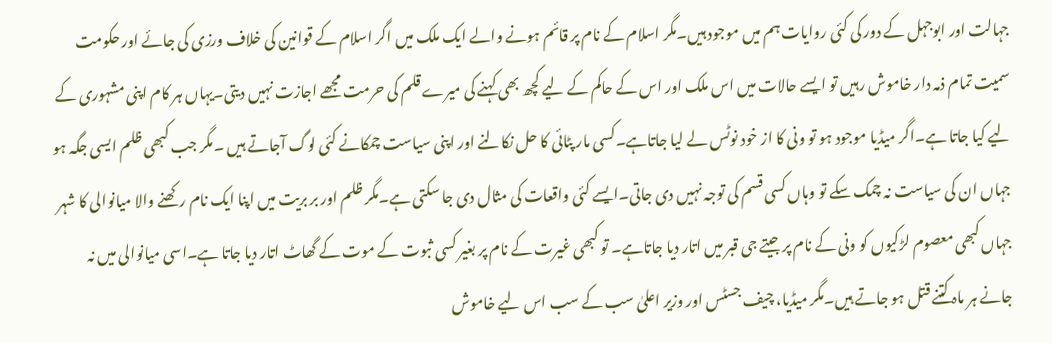جہالت اور ابوجہل کے دور کی کئی روایات ہم میں موجود ہیں۔مگر اسلام کے نام پر قائم ہونے والے ایک ملک میں اگر اسلام کے قوانین کی خلاف ورزی کی جائے اور حکومت سمیت تمام ذمہ دار خاموش رہیں تو ایسے حالات میں اس ملک اور اس کے حاکم کے لیے کچھ بھی کہنے کی میرے قلم کی حرمت مجھے اجازت نہیں دیتی۔یہاں ہر کام اپنی مشہوری کے لیے کیا جاتا ہے۔اگر میڈیا موجود ہو تو ونی کا از خود نوٹس لے لیا جاتاہے۔کسی مار پٹائی کا حل نکالنے اور اپنی سیاست چمکانے کئی لوگ آجاتے ہیں ۔مگر جب کبھی ظلم ایسی جگہ ہو جہاں ان کی سیاست نہ چمک سکے تو وہاں کسی قسم کی توجہ نہیں دی جاتی۔ایسے کئی واقعات کی مثال دی جا سکتی ہے۔مگر ظلم اور بر بریت میں اپنا ایک نام رکھنے والا میانوالی کا شہر جہاں کبھی معصوم لڑکیوں کو ونی کے نام پر جیتے جی قبر میں اتار دیا جاتاہے۔ تو کبھی غیرت کے نام پر بغیر کسی ثبوت کے موت کے گھاٹ اتار دیا جاتا ہے۔اسی میانوالی میں نہ جانے ہر ماہ کتنے قتل ہو جاتے ہیں۔مگر میڈیا، چیف جسٹس اور وزیر اعلیٰ سب کے سب اس لیے خاموش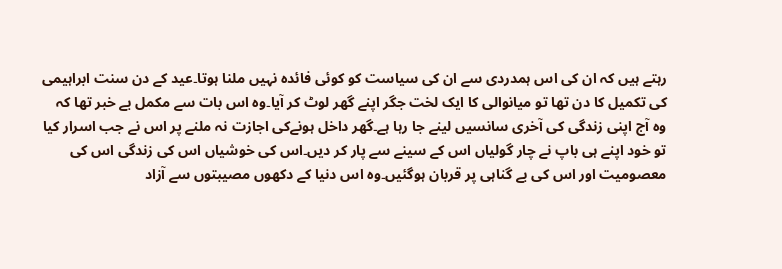رہتے ہیں کہ ان کی اس ہمدردی سے ان کی سیاست کو کوئی فائدہ نہیں ملنا ہوتا۔عید کے دن سنت ابراہیمی کی تکمیل کا دن تھا تو میانوالی کا ایک لخت جگر اپنے گھر لوٹ کر آیا۔وہ اس بات سے مکمل بے خبر تھا کہ وہ آج اپنی زندگی کی آخری سانسیں لینے جا رہا ہے۔گھر داخل ہونےکی اجازت نہ ملنے پر اس نے جب اسرار کیا تو خود اپنے ہی باپ نے چار گولیاں اس کے سینے سے پار کر دیں۔اس کی خوشیاں اس کی زندگی اس کی معصومیت اور اس کی بے گناہی پر قربان ہوگئیں۔وہ اس دنیا کے دکھوں مصیبتوں سے آزاد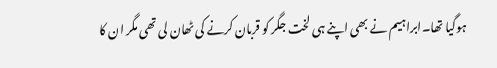ہوگیا تھا۔ابراہیم نے بھی اپنے ہی لخت جگر کو قربان کرنے کی ٹھان لی تھی مگر ان کا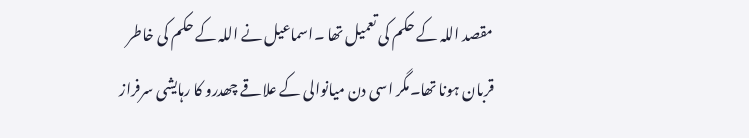مقصد اللہ کے حکم کی تعمیل تھا ۔اسماعیل نے اللہ کے حکم کی خاطر قربان ہونا تھا۔مگر اسی دن میانوالی کے علاقے چھدرو کا رہایشی سرفراز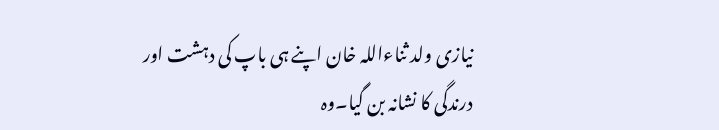نیازی ولد ثناءاللہ خان اپنے ہی باپ کی دہشت اور درندگی کا نشانہ بن گیا۔وہ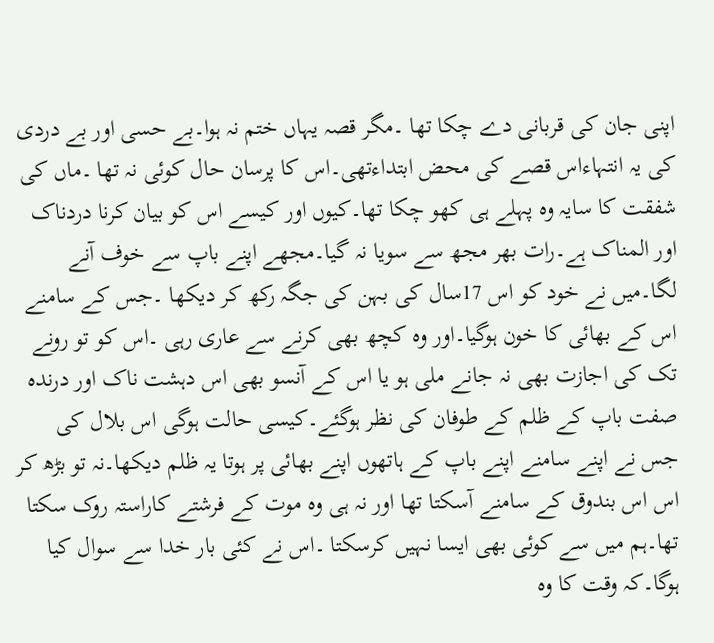اپنی جان کی قربانی دے چکا تھا ۔مگر قصہ یہاں ختم نہ ہوا۔بے حسی اور بے دردی کی یہ انتہاءاس قصے کی محض ابتداءتھی۔اس کا پرسان حال کوئی نہ تھا ۔ماں کی شفقت کا سایہ وہ پہلے ہی کھو چکا تھا۔کیوں اور کیسے اس کو بیان کرنا دردناک اور المناک ہے۔رات بھر مجھ سے سویا نہ گیا۔مجھے اپنے باپ سے خوف آنے لگا۔میں نے خود کو اس 17سال کی بہن کی جگہ رکھ کر دیکھا ۔جس کے سامنے اس کے بھائی کا خون ہوگیا۔اور وہ کچھ بھی کرنے سے عاری رہی ۔اس کو تو رونے تک کی اجازت بھی نہ جانے ملی ہو یا اس کے آنسو بھی اس دہشت ناک اور درندہ صفت باپ کے ظلم کے طوفان کی نظر ہوگئے۔کیسی حالت ہوگی اس بلال کی جس نے اپنے سامنے اپنے باپ کے ہاتھوں اپنے بھائی پر ہوتا یہ ظلم دیکھا۔نہ تو بڑھ کر اس اس بندوق کے سامنے آسکتا تھا اور نہ ہی وہ موت کے فرشتے کاراستہ روک سکتا تھا۔ہم میں سے کوئی بھی ایسا نہیں کرسکتا ۔اس نے کئی بار خدا سے سوال کیا ہوگا۔کہ وقت کا وہ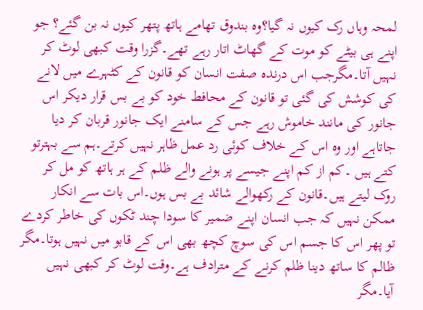لمحہ وہاں رک کیوں نہ گیا؟وہ بندوق تھامے ہاتھ پتھر کیوں نہ بن گئے؟ جو اپنے ہی بیٹے کو موت کے گھاٹ اتار رہے تھے۔گزرا وقت کبھی لوٹ کر نہیں آتا۔مگرجب اس درندہ صفت انسان کو قانون کے کٹہرے میں لانے کی کوشش کی گئی تو قانون کے محافط خود کو بے بس قرار دیکر اس جانور کی مانند خاموش رہے جس کے سامنے ایک جانور قربان کر دیا جاتاہے اور وہ اس کے خلاف کوئی رد عمل ظاہر نہیں کرتے۔ہم سے بہترتو کتے ہیں ۔کم از کم اپنے جیسے پر ہونے والے ظلم کے ہر ہاتھ کو مل کر روک لیتے ہیں۔قانون کے رکھوالے شائد بے بس ہوں۔اس بات سے انکار ممکن نہیں کہ جب انسان اپنے ضمیر کا سودا چند ٹکوں کی خاطر کردے تو پھر اس کا جسم اس کی سوچ کچھ بھی اس کے قابو میں نہیں ہوتا۔مگر ظالم کا ساتھ دینا ظلم کرنے کے مترادف ہے۔وقت لوٹ کر کبھی نہیں آیا۔مگر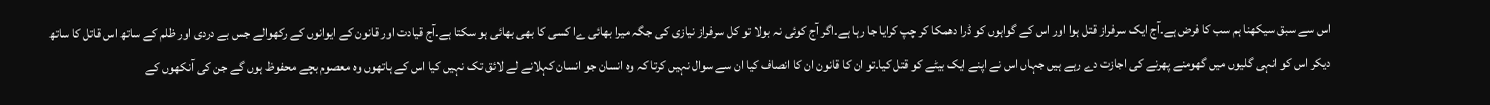اس سے سبق سیکھنا ہم سب کا فرض ہے۔آج ایک سرفراز قتل ہوا اور اس کے گواہوں کو ڈرا دھمکا کر چپ کرایا جا رہا ہے۔اگر آج کوئی نہ بولا تو کل سرفراز نیازی کی جگہ میرا بھائی ےا کسی کا بھی بھائی ہو سکتا ہے۔آج قیادت اور قانون کے ایوانوں کے رکھوالے جس بے دردی اور ظلم کے ساتھ اس قاتل کا ساتھ دیکر اس کو انہی گلیوں میں گھومنے پھرنے کی اجازت دے رہے ہیں جہاں اس نے اپنے ایک بیٹے کو قتل کیا۔تو ان کا قانون ان کا انصاف کیا ان سے سوال نہیں کرتا کہ وہ انسان جو انسان کہلانے لے لائق تک نہیں کیا اس کے ہاتھوں وہ معصوم بچے محفوظ ہوں گے جن کی آنکھوں کے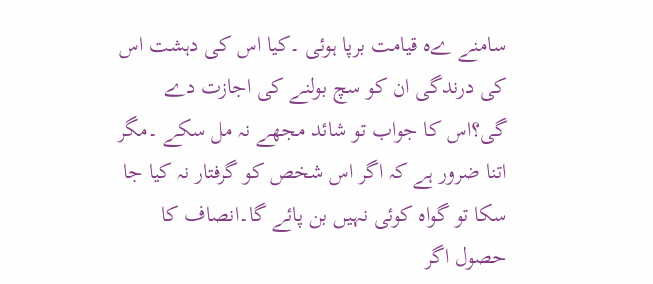سامنے ےہ قیامت برپا ہوئی ۔کیا اس کی دہشت اس کی درندگی ان کو سچ بولنے کی اجازت دے گی؟اس کا جواب تو شائد مجھے نہ مل سکے ۔مگر اتنا ضرور ہے کہ اگر اس شخص کو گرفتار نہ کیا جا سکا تو گواہ کوئی نہیں بن پائے گا۔انصاف کا حصول اگر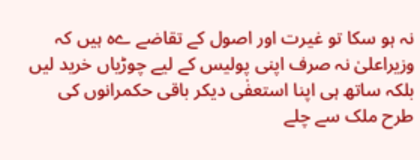نہ ہو سکا تو غیرت اور اصول کے تقاضے ےہ ہیں کہ وزیراعلیٰ نہ صرف اپنی پولیس کے لیے چوڑیاں خرید لیں بلکہ ساتھ ہی اپنا استعفٰی دیکر باقی حکمرانوں کی طرح ملک سے چلے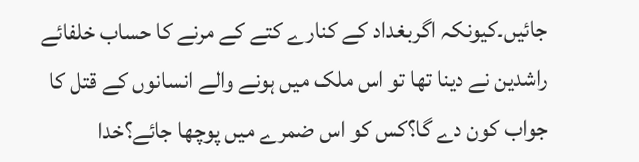جائیں۔کیونکہ اگربغداد کے کنارے کتے کے مرنے کا حساب خلفائے راشدین نے دینا تھا تو اس ملک میں ہونے والے انسانوں کے قتل کا جواب کون دے گا؟کس کو اس ضمرے میں پوچھا جائے؟خدا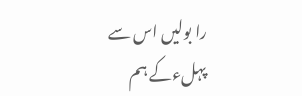را بولیں اس سے پہلءکے ہم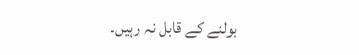بولنے کے قابل نہ رہیں۔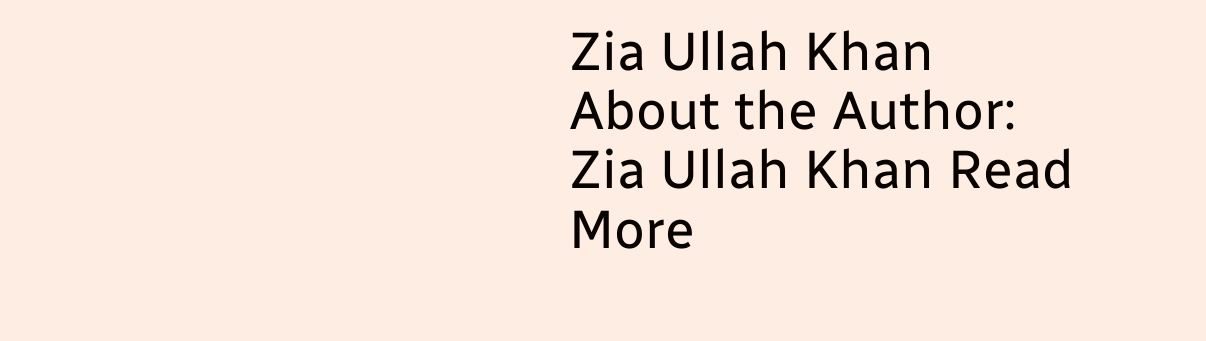Zia Ullah Khan
About the Author: Zia Ullah Khan Read More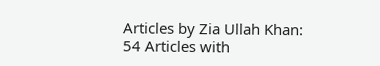Articles by Zia Ullah Khan: 54 Articles with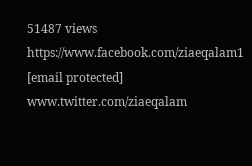51487 views https://www.facebook.com/ziaeqalam1
[email protected]
www.twitter.com/ziaeqalam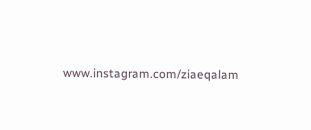www.instagram.com/ziaeqalam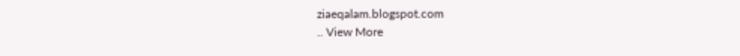ziaeqalam.blogspot.com
.. View More